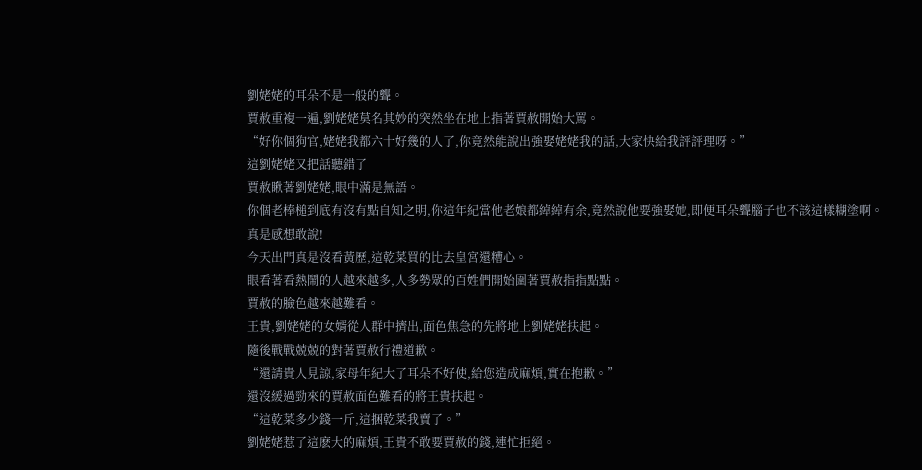劉姥姥的耳朵不是一般的聾。
賈赦重複一遍,劉姥姥莫名其妙的突然坐在地上指著賈赦開始大罵。
“好你個狗官,姥姥我都六十好幾的人了,你竟然能說出強娶姥姥我的話,大家快給我評評理呀。”
這劉姥姥又把話聽錯了
賈赦瞅著劉姥姥,眼中滿是無語。
你個老棒槌到底有沒有點自知之明,你這年紀當他老娘都綽綽有余,竟然說他要強娶她,即便耳朵聾腦子也不該這樣糊塗啊。
真是感想敢說!
今天出門真是沒看黃歷,這乾菜買的比去皇宮還糟心。
眼看著看熱鬧的人越來越多,人多勢眾的百姓們開始圍著賈赦指指點點。
賈赦的臉色越來越難看。
王貴,劉姥姥的女婿從人群中擠出,面色焦急的先將地上劉姥姥扶起。
隨後戰戰兢兢的對著賈赦行禮道歉。
“還請貴人見諒,家母年紀大了耳朵不好使,給您造成麻煩,實在抱歉。”
還沒緩過勁來的賈赦面色難看的將王貴扶起。
“這乾菜多少錢一斤,這捆乾菜我賣了。”
劉姥姥惹了這麽大的麻煩,王貴不敢要賈赦的錢,連忙拒絕。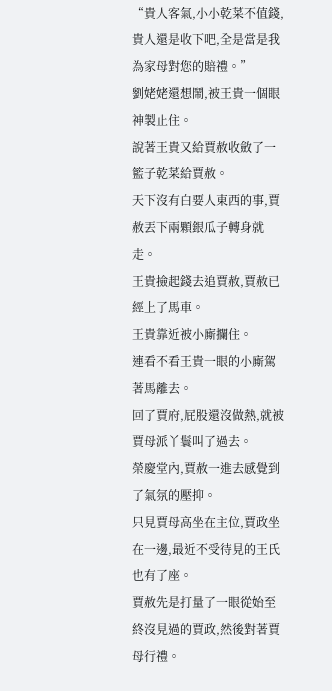“貴人客氣,小小乾菜不值錢,貴人還是收下吧,全是當是我為家母對您的賠禮。”
劉姥姥還想鬧,被王貴一個眼神製止住。
說著王貴又給賈赦收斂了一籃子乾菜給賈赦。
天下沒有白要人東西的事,賈赦丟下兩顆銀瓜子轉身就走。
王貴撿起錢去追賈赦,賈赦已經上了馬車。
王貴靠近被小廝攔住。
連看不看王貴一眼的小廝駕著馬離去。
回了賈府,屁股還沒做熱,就被賈母派丫鬟叫了過去。
榮慶堂內,賈赦一進去感覺到了氣氛的壓抑。
只見賈母高坐在主位,賈政坐在一邊,最近不受待見的王氏也有了座。
賈赦先是打量了一眼從始至終沒見過的賈政,然後對著賈母行禮。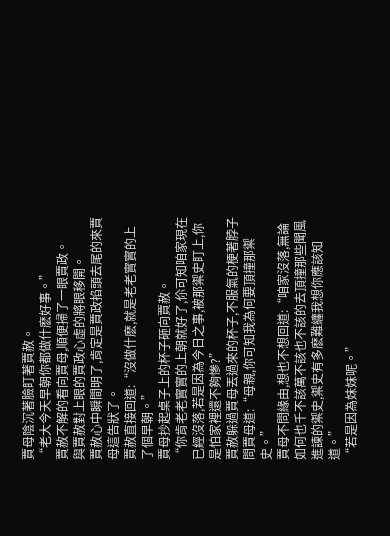賈母陰沉著臉盯著賈赦。
“老大今天早朝你都做什麽好事。”
賈赦不解的看向賈母,順便掃了一眼賈政。
與賈赦對上眼的賈政心虛的將眼移開。
賈赦心中瞬間明了,肯定是賈政掐頭去尾的來賈母這告狀了。
賈赦直接回道:“沒做什麽,就是老老實實的上了個早朝。”
賈母抄起桌子上的杯子砸向賈赦。
“你肯老老實實的上朝就好了,伱可知咱家現在已經沒落,若是因為今日之事,被那禦史盯上,你是怕家裡還不夠慘?”
賈赦躲過賈母丟過來的杯子,不服氣的梗著脖子問賈母道:“母親,你可知我為何要頂撞那禦史。”
賈母不問緣由,想也不想回道:“咱家沒落,無論如何也千不該萬不該也不該的去頂撞那些聞風進諫的禦史,禦史有多麽難纏我想你應該知道。”
“若是因為妹妹呢。”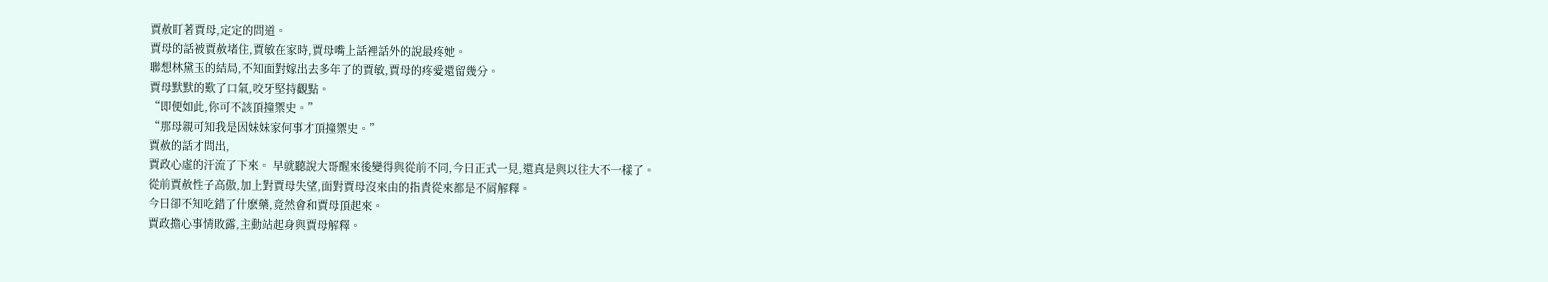賈赦盯著賈母,定定的問道。
賈母的話被賈赦堵住,賈敏在家時,賈母嘴上話裡話外的說最疼她。
聯想林黛玉的結局,不知面對嫁出去多年了的賈敏,賈母的疼愛還留幾分。
賈母默默的歎了口氣,咬牙堅持觀點。
“即便如此,你可不該頂撞禦史。”
“那母親可知我是因妹妹家何事才頂撞禦史。”
賈赦的話才問出,
賈政心虛的汗流了下來。 早就聽說大哥醒來後變得與從前不同,今日正式一見,還真是與以往大不一樣了。
從前賈赦性子高傲,加上對賈母失望,面對賈母沒來由的指責從來都是不屑解釋。
今日卻不知吃錯了什麽藥,竟然會和賈母頂起來。
賈政擔心事情敗露,主動站起身與賈母解釋。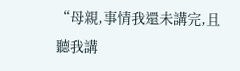“母親,事情我還未講完,且聽我講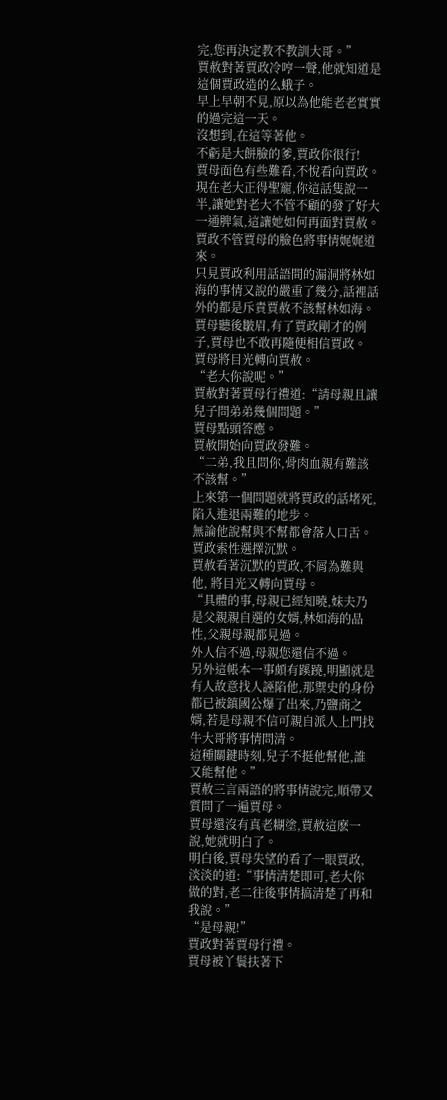完,您再決定教不教訓大哥。”
賈赦對著賈政冷哼一聲,他就知道是這個賈政造的么蛾子。
早上早朝不見,原以為他能老老實實的過完這一天。
沒想到,在這等著他。
不虧是大餅臉的爹,賈政你很行!
賈母面色有些難看,不悅看向賈政。
現在老大正得聖寵,你這話隻說一半,讓她對老大不管不顧的發了好大一通脾氣,這讓她如何再面對賈赦。
賈政不管賈母的臉色將事情娓娓道來。
只見賈政利用話語間的漏洞將林如海的事情又說的嚴重了幾分,話裡話外的都是斥責賈赦不該幫林如海。
賈母聽後皺眉,有了賈政剛才的例子,賈母也不敢再隨便相信賈政。
賈母將目光轉向賈赦。
“老大你說呢。”
賈赦對著賈母行禮道:“請母親且讓兒子問弟弟幾個問題。”
賈母點頭答應。
賈赦開始向賈政發難。
“二弟,我且問你,骨肉血親有難該不該幫。”
上來第一個問題就將賈政的話堵死,陷入進退兩難的地步。
無論他說幫與不幫都會落人口舌。
賈政索性選擇沉默。
賈赦看著沉默的賈政,不屑為難與他, 將目光又轉向賈母。
“具體的事,母親已經知曉,妹夫乃是父親親自選的女婿,林如海的品性,父親母親都見過。
外人信不過,母親您還信不過。
另外這帳本一事頗有蹊蹺,明顯就是有人故意找人誣陷他,那禦史的身份都已被鎮國公爆了出來,乃鹽商之婿,若是母親不信可親自派人上門找牛大哥將事情問清。
這種關鍵時刻,兒子不挺他幫他,誰又能幫他。”
賈赦三言兩語的將事情說完,順帶又質問了一遍賈母。
賈母還沒有真老糊塗,賈赦這麽一說,她就明白了。
明白後,賈母失望的看了一眼賈政,淡淡的道:“事情清楚即可,老大你做的對,老二往後事情搞清楚了再和我說。”
“是母親!”
賈政對著賈母行禮。
賈母被丫鬟扶著下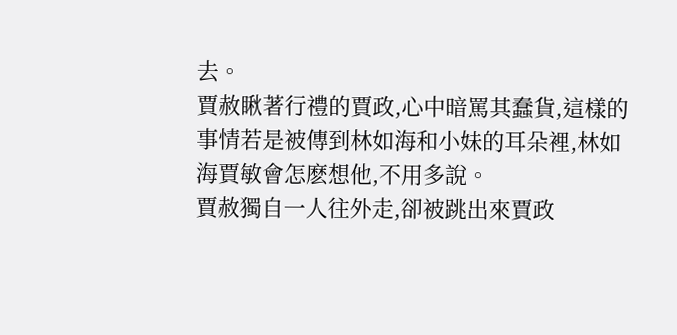去。
賈赦瞅著行禮的賈政,心中暗罵其蠢貨,這樣的事情若是被傳到林如海和小妹的耳朵裡,林如海賈敏會怎麽想他,不用多說。
賈赦獨自一人往外走,卻被跳出來賈政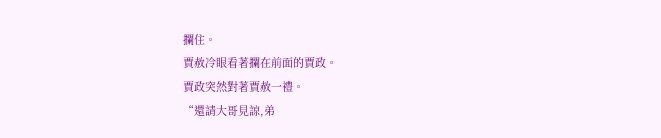攔住。
賈赦冷眼看著攔在前面的賈政。
賈政突然對著賈赦一禮。
“還請大哥見諒,弟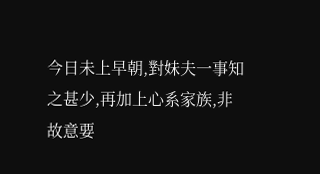今日未上早朝,對妹夫一事知之甚少,再加上心系家族,非故意要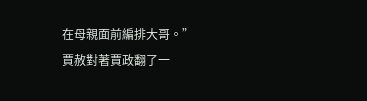在母親面前編排大哥。”
賈赦對著賈政翻了一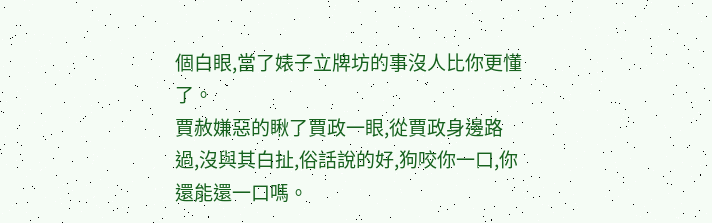個白眼,當了婊子立牌坊的事沒人比你更懂了。
賈赦嫌惡的瞅了賈政一眼,從賈政身邊路過,沒與其白扯,俗話說的好,狗咬你一口,你還能還一口嗎。